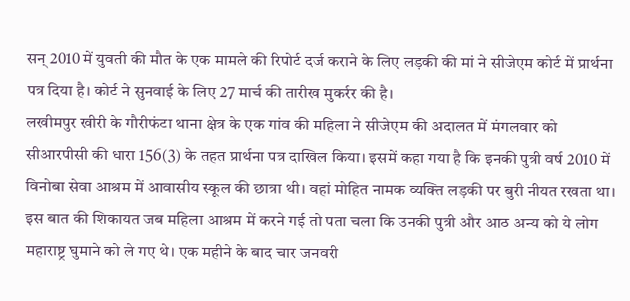सन् 2010 में युवती की मौत के एक मामले की रिपोर्ट दर्ज कराने के लिए लड़की की मां ने सीजेएम कोर्ट में प्रार्थना पत्र दिया है। कोर्ट ने सुनवाई के लिए 27 मार्च की तारीख मुकर्रर की है।
लखीमपुर खीरी के गौरीफंटा थाना क्षेत्र के एक गांव की महिला ने सीजेएम की अदालत में मंगलवार को सीआरपीसी की धारा 156(3) के तहत प्रार्थना पत्र दाखिल किया। इसमें कहा गया है कि इनकी पुत्री वर्ष 2010 में विनोबा सेवा आश्रम में आवासीय स्कूल की छात्रा थी। वहां मोहित नामक व्यक्ति लड़की पर बुरी नीयत रखता था। इस बात की शिकायत जब महिला आश्रम में करने गई तो पता चला कि उनकी पुत्री और आठ अन्य को ये लोग महाराष्ट्र घुमाने को ले गए थे। एक महीने के बाद चार जनवरी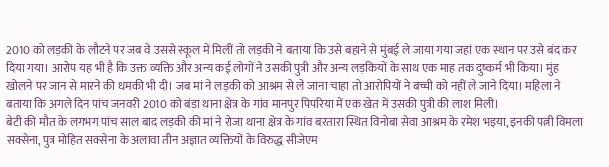2010 को लड़की के लौटने पर जब वे उससे स्कूल में मिलीं तो लड़की ने बताया कि उसे बहाने से मुंबई ले जाया गया जहां एक स्थान पर उसे बंद कर दिया गया। आरोप यह भी है कि उक्त व्यक्ति और अन्य कई लोगों ने उसकी पुत्री और अन्य लड़कियों के साथ एक माह तक दुष्कर्म भी किया। मुंह खोलने पर जान से मारने की धमकी भी दी। जब मां ने लड़की को आश्रम से ले जाना चाहा तो आरोपियों ने बच्ची को नहीं ले जाने दिया। महिला ने बताया कि अगले दिन पांच जनवरी 2010 को बंडा थाना क्षेत्र के गांव मानपुर पिपरिया में एक खेत में उसकी पुत्री की लाश मिली।
बेटी की मौत के लगभग पांच साल बाद लड़की की मां ने रोजा थाना क्षेत्र के गांव बरतारा स्थित विनोबा सेवा आश्रम के रमेश भइया, इनकी पत्नी विमला सक्सेना, पुत्र मोहित सक्सेना के अलावा तीन अज्ञात व्यक्तियों के विरुद्ध सीजेएम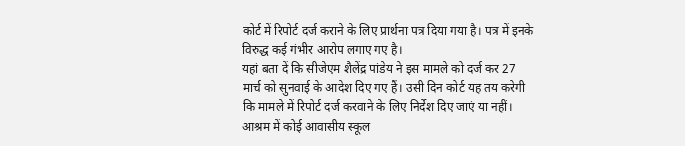कोर्ट में रिपोर्ट दर्ज कराने के लिए प्रार्थना पत्र दिया गया है। पत्र में इनके विरुद्ध कई गंभीर आरोप लगाए गए है।
यहां बता दें कि सीजेएम शैलेंद्र पांडेय ने इस मामले को दर्ज कर 27 मार्च को सुनवाई के आदेश दिए गए हैं। उसी दिन कोर्ट यह तय करेगी कि मामले में रिपोर्ट दर्ज करवाने के लिए निर्देश दिए जाएं या नहीं।
आश्रम में कोई आवासीय स्कूल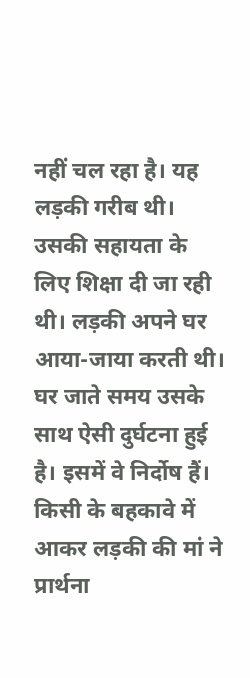नहीं चल रहा है। यह लड़की गरीब थी। उसकी सहायता के लिए शिक्षा दी जा रही थी। लड़की अपने घर आया-जाया करती थी। घर जाते समय उसके साथ ऐसी दुर्घटना हुई है। इसमें वे निर्दोष हैं। किसी के बहकावे में आकर लड़की की मां ने प्रार्थना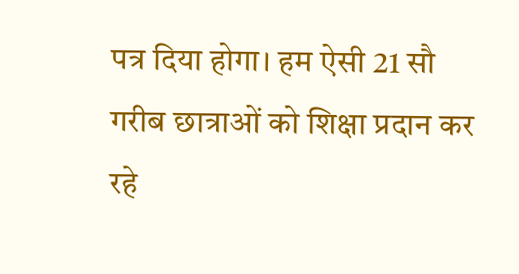पत्र दिया होगा। हम ऐसी 21 सौ गरीब छात्राओं को शिक्षा प्रदान कर रहे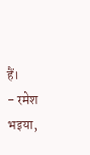हैं।
- रमेश भइया,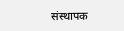संस्थापक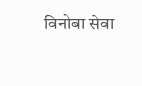विनोबा सेवा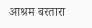आश्रम बरतारा